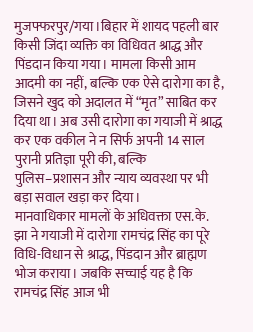मुजफ्फरपुर/गया।बिहार में शायद पहली बार किसी जिंदा व्यक्ति का विधिवत श्राद्ध और पिंडदान किया गया। मामला किसी आम आदमी का नहीं, बल्कि एक ऐसे दारोगा का है, जिसने खुद को अदालत में “मृत” साबित कर दिया था। अब उसी दारोगा का गयाजी में श्राद्ध कर एक वकील ने न सिर्फ अपनी 14 साल पुरानी प्रतिज्ञा पूरी की, बल्कि पुलिस–प्रशासन और न्याय व्यवस्था पर भी बड़ा सवाल खड़ा कर दिया।
मानवाधिकार मामलों के अधिवक्ता एस.के. झा ने गयाजी में दारोगा रामचंद्र सिंह का पूरे विधि-विधान से श्राद्ध, पिंडदान और ब्राह्मण भोज कराया। जबकि सच्चाई यह है कि रामचंद्र सिंह आज भी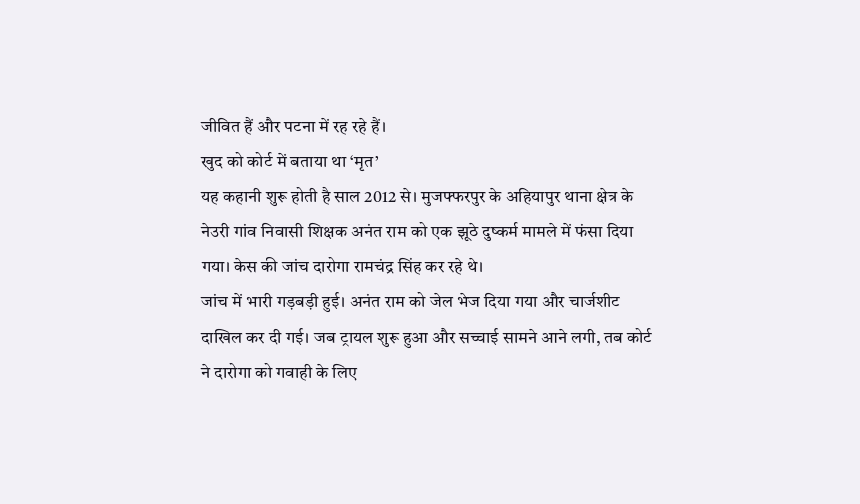जीवित हैं और पटना में रह रहे हैं।
खुद को कोर्ट में बताया था ‘मृत’
यह कहानी शुरू होती है साल 2012 से। मुजफ्फरपुर के अहियापुर थाना क्षेत्र के नेउरी गांव निवासी शिक्षक अनंत राम को एक झूठे दुष्कर्म मामले में फंसा दिया गया। केस की जांच दारोगा रामचंद्र सिंह कर रहे थे।
जांच में भारी गड़बड़ी हुई। अनंत राम को जेल भेज दिया गया और चार्जशीट दाखिल कर दी गई। जब ट्रायल शुरू हुआ और सच्चाई सामने आने लगी, तब कोर्ट ने दारोगा को गवाही के लिए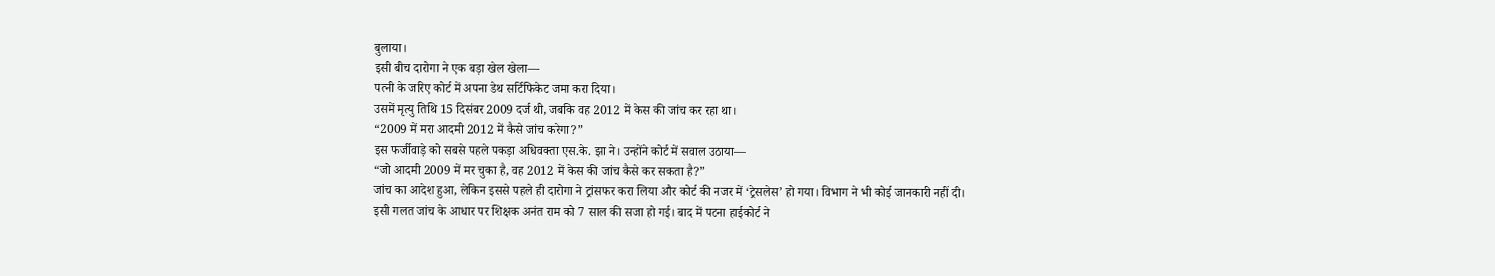बुलाया।
इसी बीच दारोगा ने एक बड़ा खेल खेला—
पत्नी के जरिए कोर्ट में अपना डेथ सर्टिफिकेट जमा करा दिया।
उसमें मृत्यु तिथि 15 दिसंबर 2009 दर्ज थी, जबकि वह 2012 में केस की जांच कर रहा था।
“2009 में मरा आदमी 2012 में कैसे जांच करेगा?”
इस फर्जीवाड़े को सबसे पहले पकड़ा अधिवक्ता एस.के. झा ने। उन्होंने कोर्ट में सवाल उठाया—
“जो आदमी 2009 में मर चुका है, वह 2012 में केस की जांच कैसे कर सकता है?”
जांच का आदेश हुआ, लेकिन इससे पहले ही दारोगा ने ट्रांसफर करा लिया और कोर्ट की नजर में ‘ट्रेसलेस’ हो गया। विभाग ने भी कोई जानकारी नहीं दी।
इसी गलत जांच के आधार पर शिक्षक अनंत राम को 7 साल की सजा हो गई। बाद में पटना हाईकोर्ट ने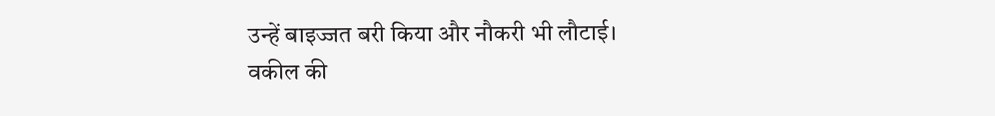उन्हें बाइज्जत बरी किया और नौकरी भी लौटाई।
वकील की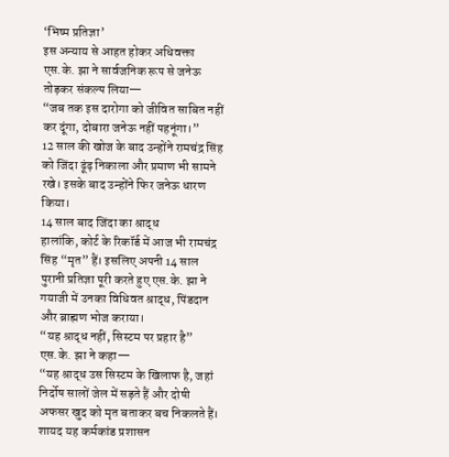‘भिष्म प्रतिज्ञा’
इस अन्याय से आहत होकर अधिवक्ता एस.के. झा ने सार्वजनिक रूप से जनेऊ तोड़कर संकल्प लिया—
“जब तक इस दारोगा को जीवित साबित नहीं कर दूंगा, दोबारा जनेऊ नहीं पहनूंगा।”
12 साल की खोज के बाद उन्होंने रामचंद्र सिंह को जिंदा ढूंढ़ निकाला और प्रमाण भी सामने रखे। इसके बाद उन्होंने फिर जनेऊ धारण किया।
14 साल बाद जिंदा का श्राद्ध
हालांकि, कोर्ट के रिकॉर्ड में आज भी रामचंद्र सिंह “मृत” हैं। इसलिए अपनी 14 साल पुरानी प्रतिज्ञा पूरी करते हुए एस.के. झा ने गयाजी में उनका विधिवत श्राद्ध, पिंडदान और ब्राह्मण भोज कराया।
“यह श्राद्ध नहीं, सिस्टम पर प्रहार है”
एस.के. झा ने कहा—
“यह श्राद्ध उस सिस्टम के खिलाफ है, जहां निर्दोष सालों जेल में सड़ते हैं और दोषी अफसर खुद को मृत बताकर बच निकलते हैं। शायद यह कर्मकांड प्रशासन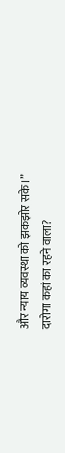और न्याय व्यवस्था को झकझोर सके।”
दारोगा कहां का रहने वाला?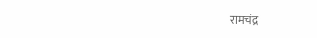रामचंद्र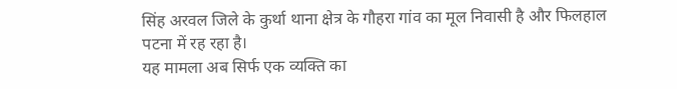सिंह अरवल जिले के कुर्था थाना क्षेत्र के गौहरा गांव का मूल निवासी है और फिलहाल पटना में रह रहा है।
यह मामला अब सिर्फ एक व्यक्ति का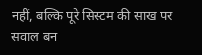नहीं, बल्कि पूरे सिस्टम की साख पर सवाल बन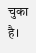चुका है।